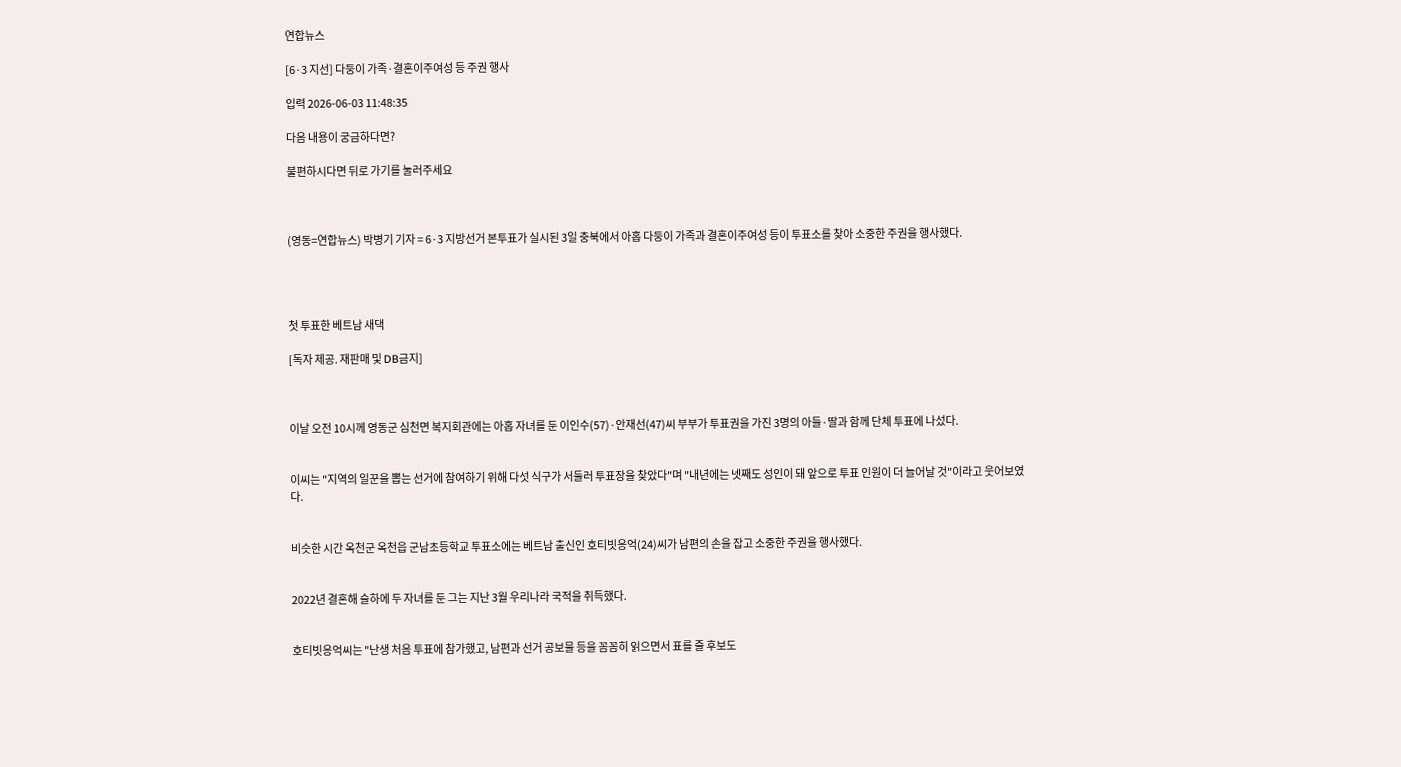연합뉴스

[6·3 지선] 다둥이 가족·결혼이주여성 등 주권 행사

입력 2026-06-03 11:48:35

다음 내용이 궁금하다면?

불편하시다면 뒤로 가기를 눌러주세요



(영동=연합뉴스) 박병기 기자 = 6·3 지방선거 본투표가 실시된 3일 충북에서 아홉 다둥이 가족과 결혼이주여성 등이 투표소를 찾아 소중한 주권을 행사했다.




첫 투표한 베트남 새댁

[독자 제공. 재판매 및 DB금지]



이날 오전 10시께 영동군 심천면 복지회관에는 아홉 자녀를 둔 이인수(57)·안재선(47)씨 부부가 투표권을 가진 3명의 아들·딸과 함께 단체 투표에 나섰다.


이씨는 "지역의 일꾼을 뽑는 선거에 참여하기 위해 다섯 식구가 서둘러 투표장을 찾았다"며 "내년에는 넷째도 성인이 돼 앞으로 투표 인원이 더 늘어날 것"이라고 웃어보였다.


비슷한 시간 옥천군 옥천읍 군남초등학교 투표소에는 베트남 출신인 호티빗응억(24)씨가 남편의 손을 잡고 소중한 주권을 행사했다.


2022년 결혼해 슬하에 두 자녀를 둔 그는 지난 3월 우리나라 국적을 취득했다.


호티빗응억씨는 "난생 처음 투표에 참가했고, 남편과 선거 공보물 등을 꼼꼼히 읽으면서 표를 줄 후보도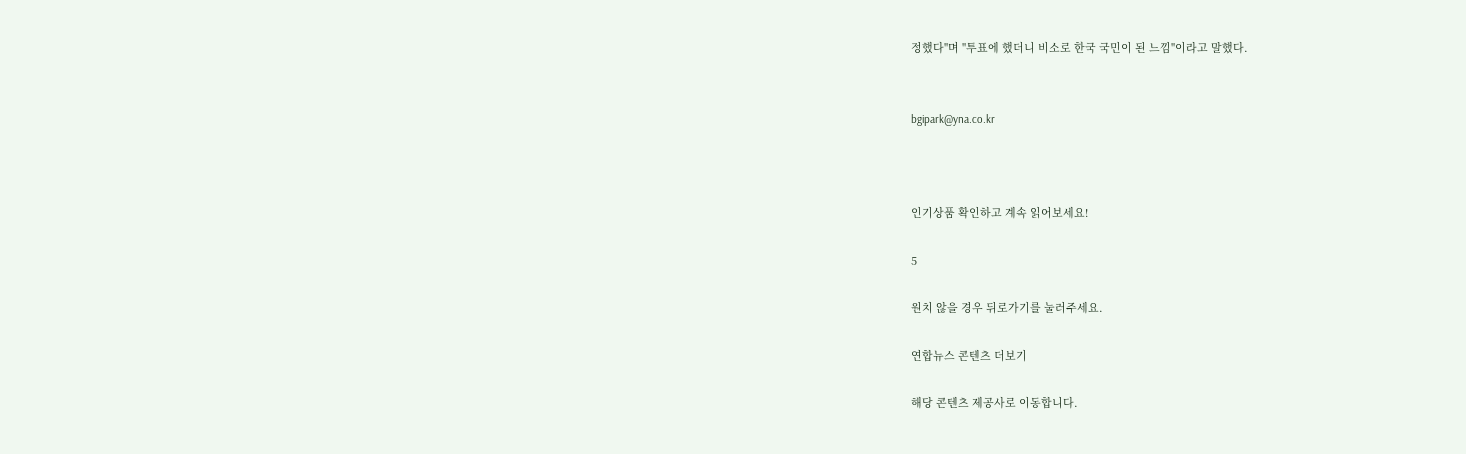정했다"며 "투표에 했더니 비소로 한국 국민이 된 느낌"이라고 말했다.


bgipark@yna.co.kr



인기상품 확인하고 계속 읽어보세요!

5

원치 않을 경우 뒤로가기를 눌러주세요.

연합뉴스 콘텐츠 더보기

해당 콘텐츠 제공사로 이동합니다.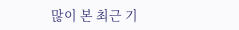많이 본 최근 기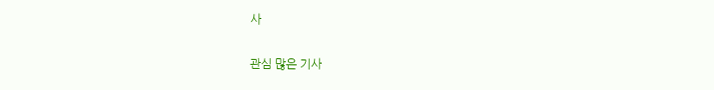사

관심 많은 기사